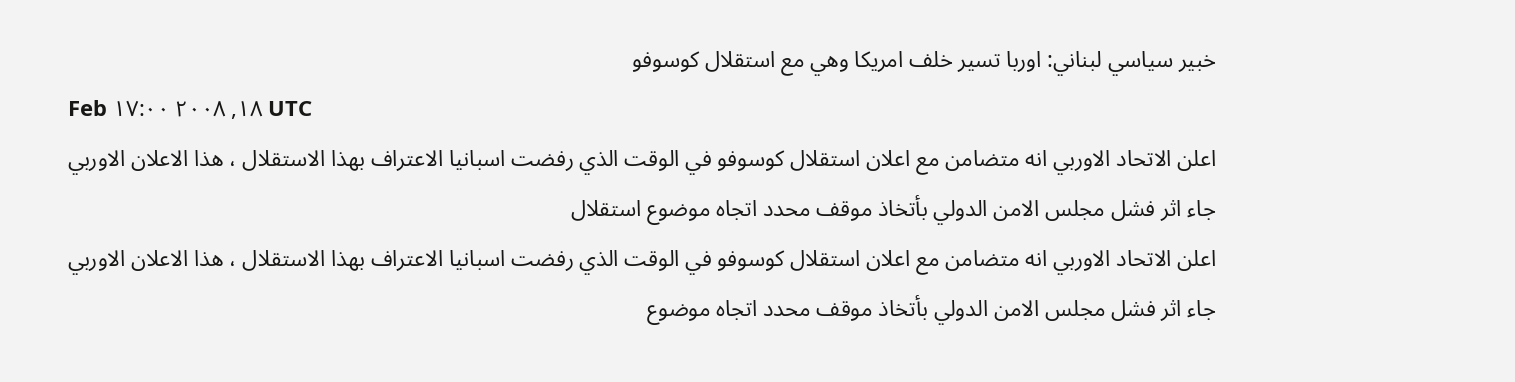خبير سياسي لبناني: اوربا تسير خلف امريكا وهي مع استقلال كوسوفو
Feb ١٨, ٢٠٠٨ ١٧:٠٠ UTC
اعلن الاتحاد الاوربي انه متضامن مع اعلان استقلال كوسوفو في الوقت الذي رفضت اسبانيا الاعتراف بهذا الاستقلال ، هذا الاعلان الاوربي جاء اثر فشل مجلس الامن الدولي بأتخاذ موقف محدد اتجاه موضوع استقلال
اعلن الاتحاد الاوربي انه متضامن مع اعلان استقلال كوسوفو في الوقت الذي رفضت اسبانيا الاعتراف بهذا الاستقلال ، هذا الاعلان الاوربي جاء اثر فشل مجلس الامن الدولي بأتخاذ موقف محدد اتجاه موضوع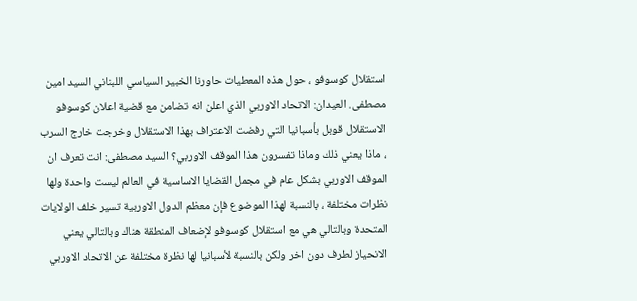استقلال كوسوفو ، حول هذه المعطيات حاورنا الخبير السياسي اللبناني السيد امين مصطفى. العيدان: الاتحاد الاوربي الذي اعلن انه تضامن مع قضية اعلان كوسوفو الاستقلال قوبل بأسبانيا التي رفضت الاعتراف بهذا الاستقلال وخرجت خارج السرب ، ماذا يعني ذلك وماذا تفسرون هذا الموقف الاوربي؟ السيد مصطفى: انت تعرف ان الموقف الاوربي بشكل عام في مجمل القضايا الاساسية في العالم ليست واحدة ولها نظرات مختلفة ، بالنسبة لهذا الموضوع فإن معظم الدول الاوربية تسير خلف الولايات المتحدة وبالتالي هي مع استقلال كوسوفو لإضعاف المنطقة هناك وبالتالي يعني الانحياز لطرف دون اخر ولكن بالنسبة لأسبانيا لها نظرة مختلفة عن الاتحاد الاوربي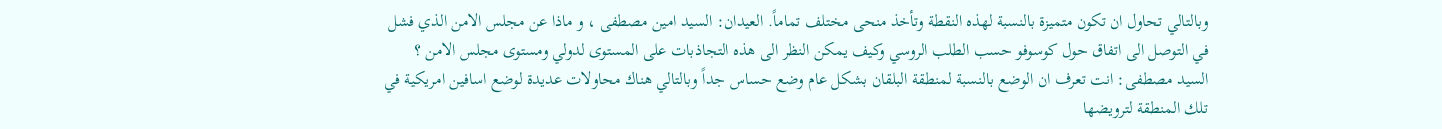وبالتالي تحاول ان تكون متميزة بالنسبة لهذه النقطة وتأخذ منحى مختلف تماماً. العيدان: السيد امين مصطفى ، و ماذا عن مجلس الامن الذي فشل في التوصل الى اتفاق حول كوسوفو حسب الطلب الروسي وكيف يمكن النظر الى هذه التجاذبات على المستوى لدولي ومستوى مجلس الامن ؟ السيد مصطفى: انت تعرف ان الوضع بالنسبة لمنطقة البلقان بشكل عام وضع حساس جداً وبالتالي هناك محاولات عديدة لوضع اسافين امريكية في تلك المنطقة لترويضها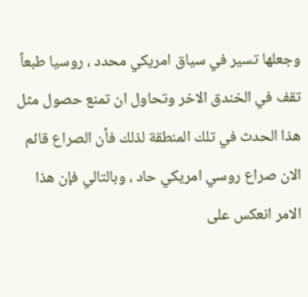وجعلها تسير في سياق امريكي محدد ، روسيا طبعاً تقف في الخندق الاخر وتحاول ان تمنع حصول مثل هذا الحدث في تلك المنطقة لذلك فأن الصراع قائم الان صراع روسي امريكي حاد ، وبالتالي فإن هذا الامر انعكس على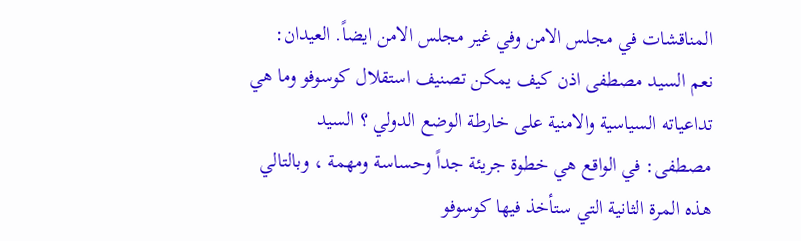المناقشات في مجلس الامن وفي غير مجلس الامن ايضاً. العيدان: نعم السيد مصطفى اذن كيف يمكن تصنيف استقلال كوسوفو وما هي تداعياته السياسية والامنية على خارطة الوضع الدولي ؟ السيد مصطفى: في الواقع هي خطوة جريئة جداً وحساسة ومهمة ، وبالتالي هذه المرة الثانية التي ستأخذ فيها كوسوفو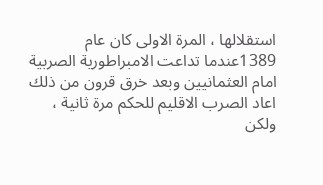استقلالها ، المرة الاولى كان عام 1389عندما تداعت الامبراطورية الصربية امام العثمانيين وبعد خرق قرون من ذلك اعاد الصرب الاقليم للحكم مرة ثانية ، ولكن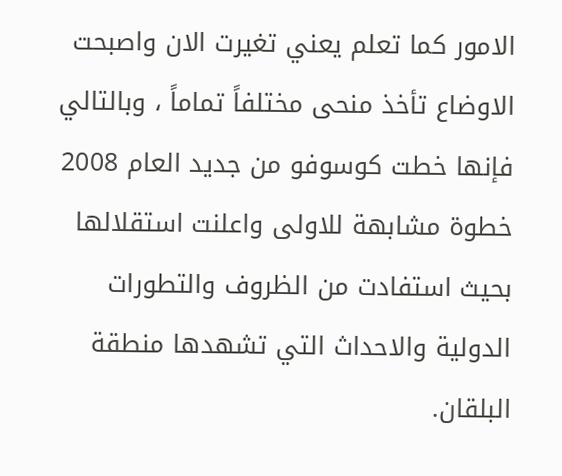الامور كما تعلم يعني تغيرت الان واصبحت الاوضاع تأخذ منحى مختلفاً تماماً ، وبالتالي فإنها خطت كوسوفو من جديد العام 2008 خطوة مشابهة للاولى واعلنت استقلالها بحيث استفادت من الظروف والتطورات الدولية والاحداث التي تشهدها منطقة البلقان.